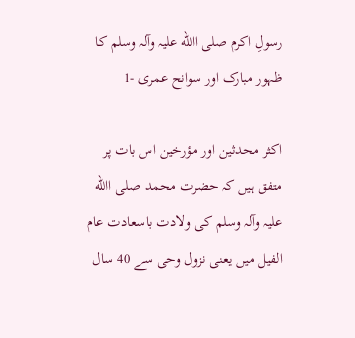رسولِ اکرم صلی االله علیہ وآلہ وسلم کا ظہور مبارک اور سوانح عمری -1

اکثر محدثین اور مؤرخین اس بات پر متفق ہیں کہ حضرت محمد صلی االله علیہ وآلہ وسلم کی ولادت باسعادت عام الفیل میں یعنی نزول وحی سے 40 سال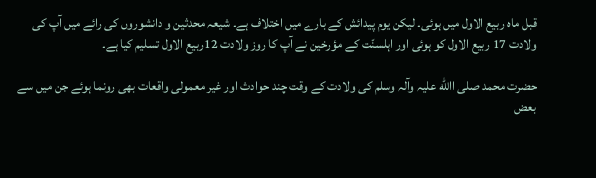قبل ماہ ربیع الاول میں ہوئی۔ لیکن یوم پیدائش کے بارے میں اختلاف ہے۔ شیعہ محدثین و دانشوروں کی رائے میں آپ کی ولادت 17 ربیع الاول کو ہوئی اور اہلسنّت کے مؤرخین نے آپ کا روز ولادت 12ربیع الاول تسلیم کیا ہے۔

حضرت محمد صلی االله علیہ وآلہ وسلم کی ولادت کے وقت چند حوادث اور غیر معمولی واقعات بھی رونما ہوئے جن میں سے بعض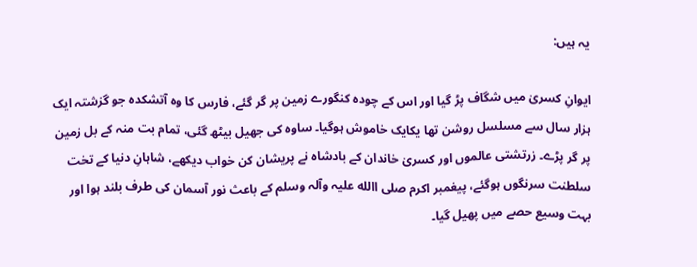یہ ہیں:

ایوانِ کسریٰ میں شگاف پڑ گیا اور اس کے چودہ کنگورے زمین پر گر گئے، فارس کا وہ آتشکدہ جو گزشتہ ایک ہزار سال سے مسلسل روشن تھا یکایک خاموش ہوگیا۔ ساوہ کی جھیل بیٹھ گئی، تمام بت منہ کے بل زمین پر گر پڑے۔ زرتشتی عالموں اور کسریٰ خاندان کے بادشاہ نے پریشان کن خواب دیکھے، شاہانِ دنیا کے تخت سلطنت سرنگوں ہوگئے، پیغمبر اکرم صلی االله علیہ وآلہ وسلم کے باعث نور آسمان کی طرف بلند ہوا اور بہت وسیع حصے میں پھیل گیا۔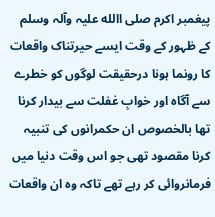پیغمبر اکرم صلی االله علیہ وآلہ وسلم کے ظہور کے وقت ایسے حیرتناک واقعات کا رونما ہونا درحقیقت لوگوں کو خطرے سے آگاہ اور خوابِ غفلت سے بیدار کرنا تھا بالخصوص ان حکمرانوں کی تنبیہ کرنا مقصود تھی جو اس وقت دنیا میں فرمانروائی کر رہے تھے تاکہ وہ ان واقعات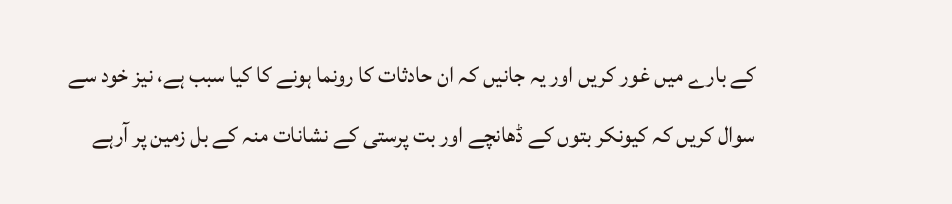کے بارے میں غور کریں اور یہ جانیں کہ ان حادثات کا رونما ہونے کا کیا سبب ہے، نیز خود سے سوال کریں کہ کیونکر بتوں کے ڈھانچے اور بت پرستی کے نشانات منہ کے بل زمین پر آرہے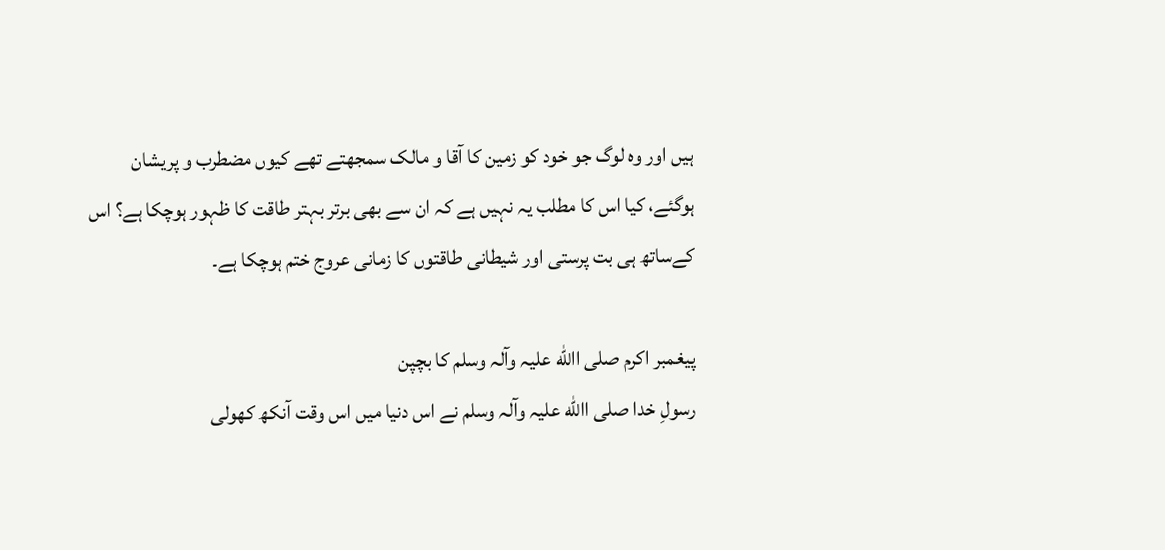ہیں اور وہ لوگ جو خود کو زمین کا آقا و مالک سمجھتے تھے کیوں مضطرب و پریشان ہوگئے، کیا اس کا مطلب یہ نہیں ہے کہ ان سے بھی برتر بہتر طاقت کا ظہور ہوچکا ہے؟ اس کےساتھ ہی بت پرستی اور شیطانی طاقتوں کا زمانی عروج ختم ہوچکا ہے۔

پیغمبر اکرم صلی االله علیہ وآلہ وسلم کا بچپن
رسولِ خدا صلی االله علیہ وآلہ وسلم نے اس دنیا میں اس وقت آنکھ کھولی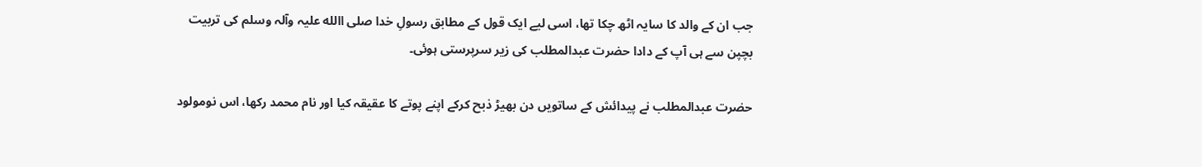جب ان کے والد کا سایہ اٹھ چکا تھا، اسی لیے ایک قول کے مطابق رسولِ خدا صلی االله علیہ وآلہ وسلم کی تربیت بچپن سے ہی آپ کے دادا حضرت عبدالمطلب کی زیر سرپرستی ہوئی۔

حضرت عبدالمطلب نے پیدائش کے ساتویں دن بھیڑ ذبح کرکے اپنے پوتے کا عقیقہ کیا اور نام محمد رکھا، اس نومولود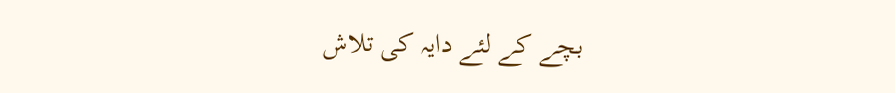بچے کے لئے دایہ کی تلاش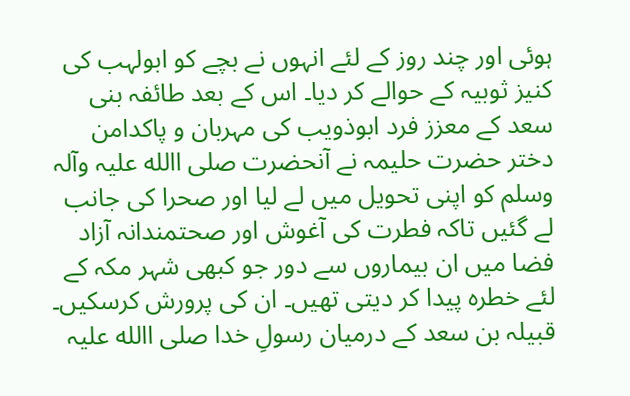ہوئی اور چند روز کے لئے انہوں نے بچے کو ابولہب کی کنیز ثوبیہ کے حوالے کر دیا۔ اس کے بعد طائفہ بنی سعد کے معزز فرد ابوذویب کی مہربان و پاکدامن دختر حضرت حلیمہ نے آنحضرت صلی االله علیہ وآلہ وسلم کو اپنی تحویل میں لے لیا اور صحرا کی جانب لے گئیں تاکہ فطرت کی آغوش اور صحتمندانہ آزاد فضا میں ان بیماروں سے دور جو کبھی شہر مکہ کے لئے خطرہ پیدا کر دیتی تھیں۔ ان کی پرورش کرسکیں۔ قبیلہ بن سعد کے درمیان رسولِ خدا صلی االله علیہ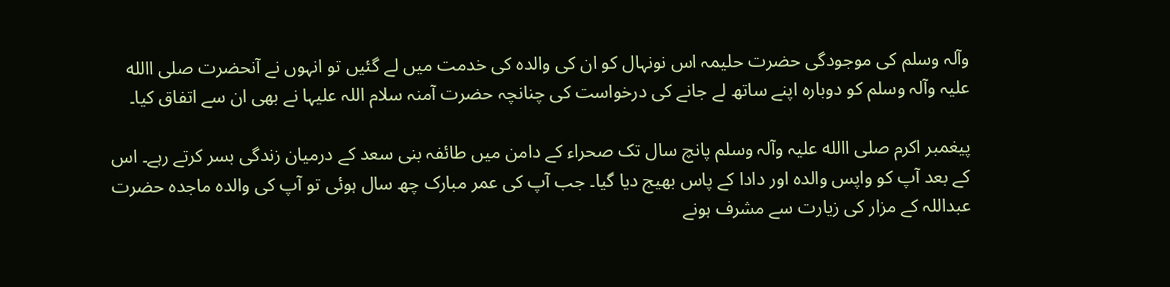وآلہ وسلم کی موجودگی حضرت حلیمہ اس نونہال کو ان کی والدہ کی خدمت میں لے گئیں تو انہوں نے آنحضرت صلی االله علیہ وآلہ وسلم کو دوبارہ اپنے ساتھ لے جانے کی درخواست کی چنانچہ حضرت آمنہ سلام اللہ علیہا نے بھی ان سے اتفاق کیا۔

پیغمبر اکرم صلی االله علیہ وآلہ وسلم پانچ سال تک صحراء کے دامن میں طائفہ بنی سعد کے درمیان زندگی بسر کرتے رہے۔ اس کے بعد آپ کو واپس والدہ اور دادا کے پاس بھیج دیا گیا۔ جب آپ کی عمر مبارک چھ سال ہوئی تو آپ کی والدہ ماجدہ حضرت عبداللہ کے مزار کی زیارت سے مشرف ہونے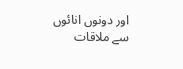اور دونوں انائوں سے ملاقات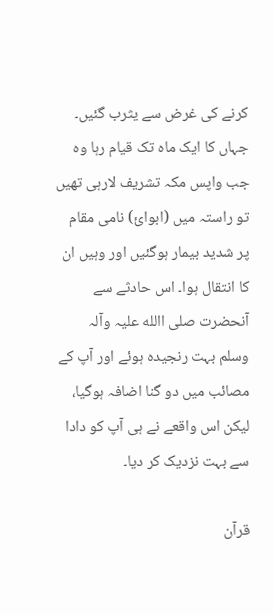کرنے کی غرض سے یثرب گئیں۔ جہاں کا ایک ماہ تک قیام رہا وہ جب واپس مکہ تشریف لارہی تھیں تو راستہ میں (ابوائ) نامی مقام پر شدید بیمار ہوگئیں اور وہیں ان کا انتقال ہوا۔ اس حادثے سے آنحضرت صلی االله علیہ وآلہ وسلم بہت رنجیدہ ہوئے اور آپ کے مصائب میں دو گنا اضافہ ہوگیا، لیکن اس واقعے نے ہی آپ کو دادا سے بہت نزدیک کر دیا۔

قرآن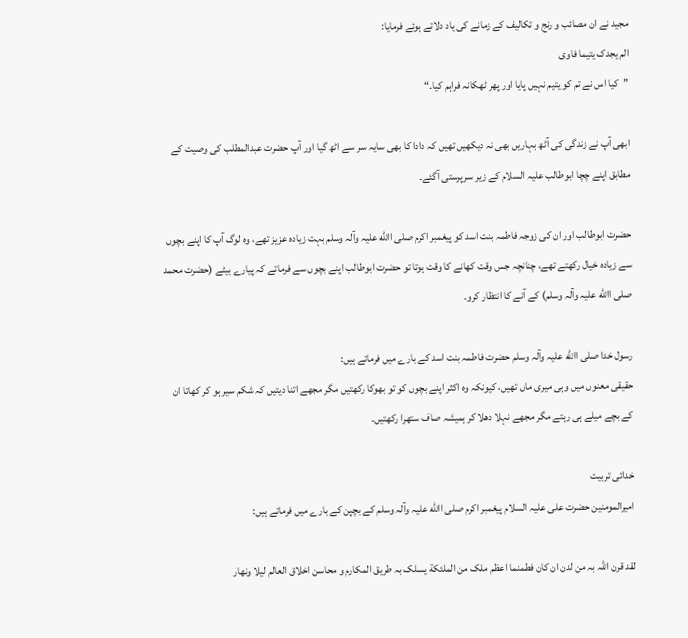مجید نے ان مصائب و رنج و تکالیف کے زمانے کی یاد دلاتے ہوئے فرمایا:
الم یجدک یتیما فاوی
”کیا اس نے تم کو یتیم نہیں پایا اور پھر ٹھکانہ فراہم کیا۔“

ابھی آپ نے زندگی کی آٹھ بہاریں بھی نہ دیکھیں تھیں کہ دادا کا بھی سایہ سر سے اٹھ گیا اور آپ حضرت عبدالمطلب کی وصیت کے مطابق اپنے چچا ابوطالب علیہ السلام کے زیر سرپرستی آگئے۔

حضرت ابوطالب اور ان کی زوجہ فاطمہ بنت اسد کو پیغمبر اکرم صلی االله علیہ وآلہ وسلم بہت زیادہ عزیز تھے، وہ لوگ آپ کا اپنے بچوں سے زیادہ خیال رکھتے تھے، چنانچہ جس وقت کھانے کا وقت ہوتا تو حضرت ابوطالب اپنے بچوں سے فرماتے کہ پیارے بیٹے (حضرت محمد صلی االله علیہ وآلہ وسلم) کے آنے کا انتظار کرو۔

رسول خدا صلی االله علیہ وآلہ وسلم حضرت فاطمہ بنت اسد کے بارے میں فرماتے ہیں:
حقیقی معنوں میں وہی میری ماں تھیں، کیونکہ وہ اکثر اپنے بچوں کو تو بھوکا رکھتیں مگر مجھے اتنا دیتیں کہ شکم سیر ہو کر کھاتا ان کے بچے میلے ہی رہتے مگر مجھے نہلا دھلا کر ہمیشہ صاف ستھرا رکھتیں۔

خدائی تربیت
امیرالمومنین حضرت علی علیہ السلام پیغمبر اکرم صلی االله علیہ وآلہ وسلم کے بچپن کے بارے میں فرماتے ہیں:

لقد قرن اللہ بہ من لدن ان کان فطمنما اعظم ملک من الملئکة یسلک بہ طریق المکارم و محاسن اخلاق العالم لیلا ونھار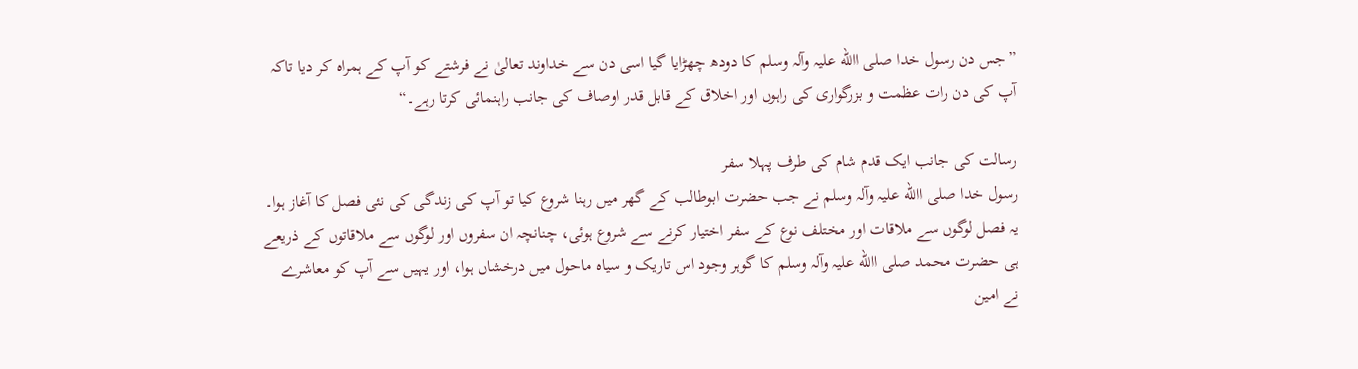”جس دن رسول خدا صلی االله علیہ وآلہ وسلم کا دودھ چھڑایا گیا اسی دن سے خداوند تعالیٰ نے فرشتے کو آپ کے ہمراہ کر دیا تاکہ آپ کی دن رات عظمت و بزرگواری کی راہوں اور اخلاق کے قابل قدر اوصاف کی جانب راہنمائی کرتا رہے۔“

رسالت کی جانب ایک قدم شام کی طرف پہلا سفر
رسول خدا صلی االله علیہ وآلہ وسلم نے جب حضرت ابوطالب کے گھر میں رہنا شروع کیا تو آپ کی زندگی کی نئی فصل کا آغاز ہوا۔ یہ فصل لوگوں سے ملاقات اور مختلف نوع کے سفر اختیار کرنے سے شروع ہوئی، چنانچہ ان سفروں اور لوگوں سے ملاقاتوں کے ذریعے ہی حضرت محمد صلی االله علیہ وآلہ وسلم کا گوہر وجود اس تاریک و سیاہ ماحول میں درخشاں ہوا، اور یہیں سے آپ کو معاشرے نے امین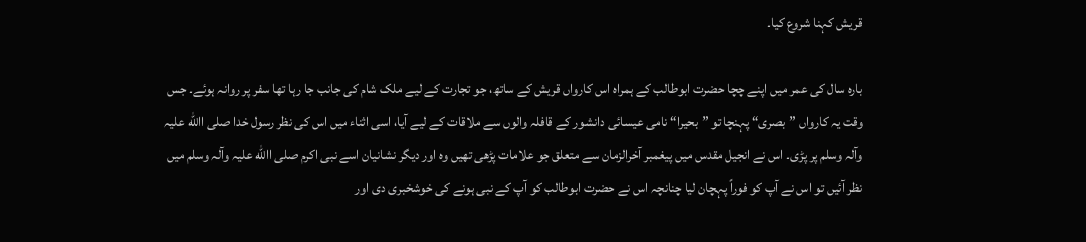قریش کہنا شروع کیا۔

بارہ سال کی عمر میں اپنے چچا حضرت ابوطالب کے ہمراہ اس کارواں قریش کے ساتھ، جو تجارت کے لیے ملک شام کی جانب جا رہا تھا سفر پر روانہ ہوئے۔ جس وقت یہ کارواں ”بصری“ پہنچا تو ”بحیرا“ نامی عیسائی دانشور کے قافلہ والوں سے ملاقات کے لیے آیا، اسی اثناء میں اس کی نظر رسول خدا صلی االله علیہ وآلہ وسلم پر پڑی۔ اس نے انجیل مقدس میں پیغمبر آخرالزمان سے متعلق جو علامات پڑھی تھیں وہ اور دیگر نشانیان اسے نبی اکرم صلی االله علیہ وآلہ وسلم میں نظر آئیں تو اس نے آپ کو فوراً پہچان لیا چنانچہ اس نے حضرت ابوطالب کو آپ کے نبی ہونے کی خوشخبری دی اور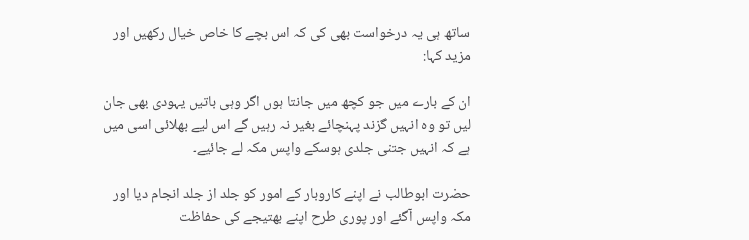ساتھ ہی یہ درخواست بھی کی کہ اس بچے کا خاص خیال رکھیں اور مزید کہا:

ان کے بارے میں جو کچھ میں جانتا ہوں اگر وہی باتیں یہودی بھی جان لیں تو وہ انہیں گزند پہنچائے بغیر نہ رہیں گے اس لیے بھلائی اسی میں ہے کہ انہیں جتنی جلدی ہوسکے واپس مکہ لے جائیے۔

حضرت ابوطالب نے اپنے کاروبار کے امور کو جلد از جلد انجام دیا اور مکہ واپس آگئے اور پوری طرح اپنے بھتیجے کی حفاظت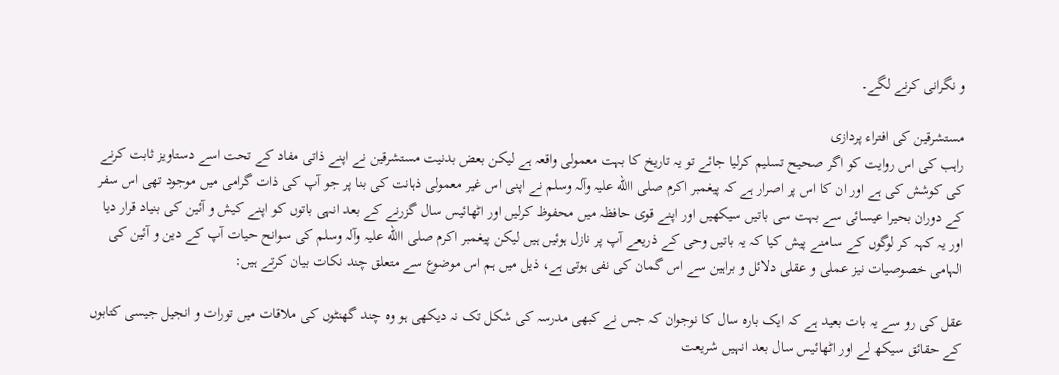و نگرانی کرنے لگے۔

مستشرقین کی افتراء پردازی
راہب کی اس روایت کو اگر صحیح تسلیم کرلیا جائے تو یہ تاریخ کا بہت معمولی واقعہ ہے لیکن بعض بدنیت مستشرقین نے اپنے ذاتی مفاد کے تحت اسے دستاویز ثابت کرنے کی کوشش کی ہے اور ان کا اس پر اصرار ہے کہ پیغمبر اکرم صلی االله علیہ وآلہ وسلم نے اپنی اس غیر معمولی ذہانت کی بنا پر جو آپ کی ذات گرامی میں موجود تھی اس سفر کے دوران بحیرا عیسائی سے بہت سی باتیں سیکھیں اور اپنے قوی حافظہ میں محفوظ کرلیں اور اٹھائیس سال گزرنے کے بعد انہی باتوں کو اپنے کیش و آئین کی بنیاد قرار دیا اور یہ کہہ کر لوگوں کے سامنے پیش کیا کہ یہ باتیں وحی کے ذریعے آپ پر نازل ہوئیں ہیں لیکن پیغمبر اکرم صلی االله علیہ وآلہ وسلم کی سوانح حیات آپ کے دین و آئین کی الہامی خصوصیات نیز عملی و عقلی دلائل و براہین سے اس گمان کی نفی ہوتی ہے، ذیل میں ہم اس موضوع سے متعلق چند نکات بیان کرتے ہیں:

عقل کی رو سے یہ بات بعید ہے کہ ایک بارہ سال کا نوجوان کہ جس نے کبھی مدرسہ کی شکل تک نہ دیکھی ہو وہ چند گھنٹوں کی ملاقات میں تورات و انجیل جیسی کتابوں کے حقائق سیکھ لے اور اٹھائیس سال بعد انہیں شریعت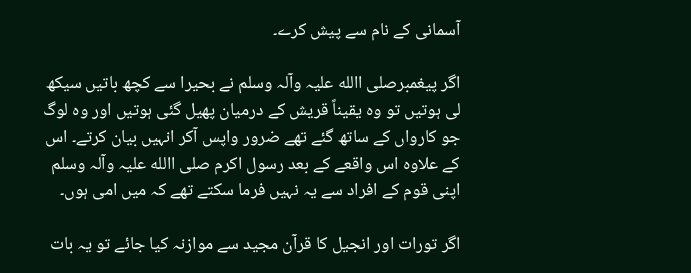آسمانی کے نام سے پیش کرے۔

اگر پیغمبرصلی االله علیہ وآلہ وسلم نے بحیرا سے کچھ باتیں سیکھ لی ہوتیں تو وہ یقیناً قریش کے درمیان پھیل گئی ہوتیں اور وہ لوگ جو کارواں کے ساتھ گئے تھے ضرور واپس آکر انہیں بیان کرتے۔ اس کے علاوہ اس واقعے کے بعد رسول اکرم صلی االله علیہ وآلہ وسلم اپنی قوم کے افراد سے یہ نہیں فرما سکتے تھے کہ میں امی ہوں۔

اگر تورات اور انجیل کا قرآن مجید سے موازنہ کیا جائے تو یہ بات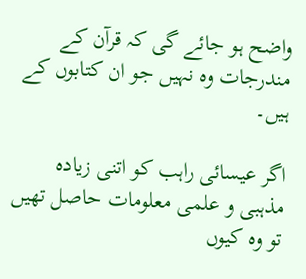واضح ہو جائے گی کہ قرآن کے مندرجات وہ نہیں جو ان کتابوں کے ہیں۔

اگر عیسائی راہب کو اتنی زیادہ مذہبی و علمی معلومات حاصل تھیں تو وہ کیوں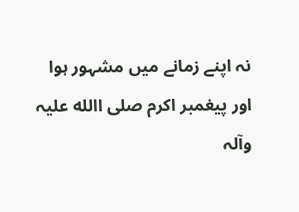نہ اپنے زمانے میں مشہور ہوا اور پیغمبر اکرم صلی االله علیہ وآلہ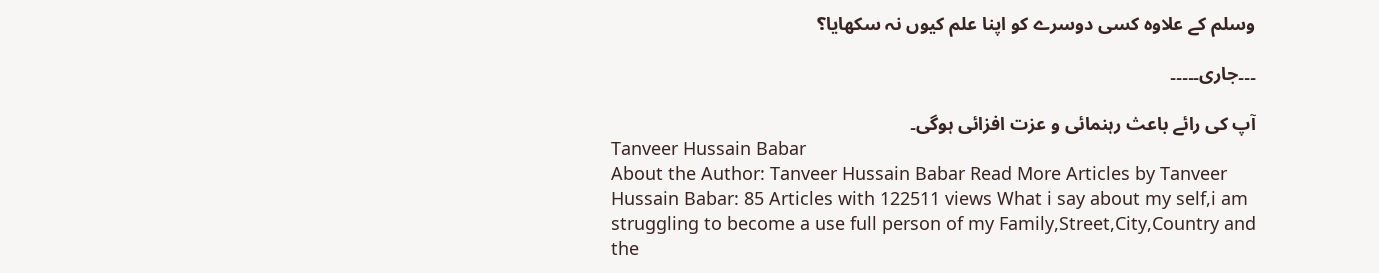وسلم کے علاوہ کسی دوسرے کو اپنا علم کیوں نہ سکھایا؟

۔۔۔جاری۔۔۔۔۔

آپ کی رائے باعث رہنمائی و عزت افزائی ہوگی۔
Tanveer Hussain Babar
About the Author: Tanveer Hussain Babar Read More Articles by Tanveer Hussain Babar: 85 Articles with 122511 views What i say about my self,i am struggling to become a use full person of my Family,Street,City,Country and the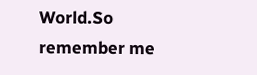World.So remember me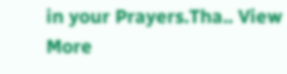in your Prayers.Tha.. View More